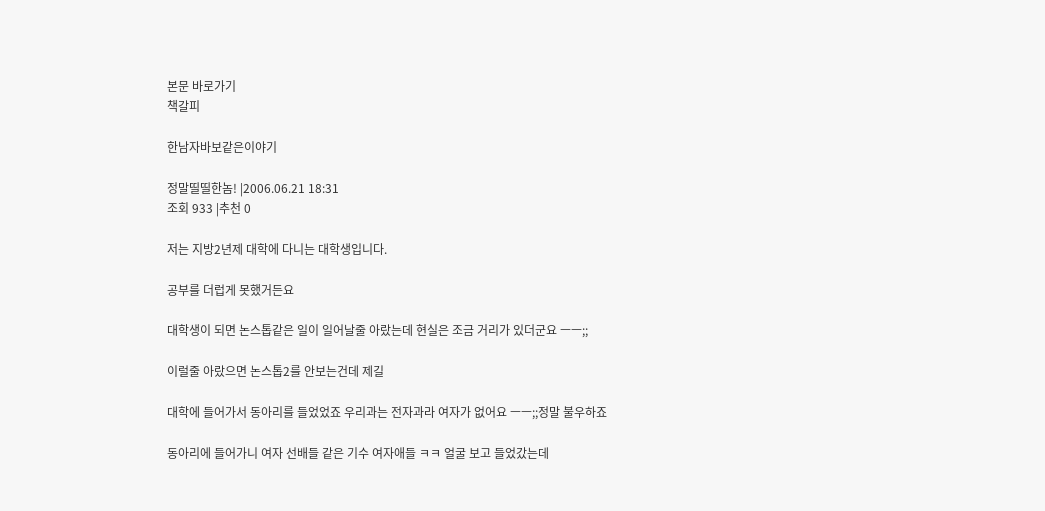본문 바로가기
책갈피

한남자바보같은이야기

정말띨띨한놈! |2006.06.21 18:31
조회 933 |추천 0

저는 지방2년제 대학에 다니는 대학생입니다.

공부를 더럽게 못했거든요

대학생이 되면 논스톱같은 일이 일어날줄 아랐는데 현실은 조금 거리가 있더군요 ㅡㅡ;;

이럴줄 아랐으면 논스톱2를 안보는건데 제길

대학에 들어가서 동아리를 들었었죠 우리과는 전자과라 여자가 없어요 ㅡㅡ;;정말 불우하죠

동아리에 들어가니 여자 선배들 같은 기수 여자애들 ㅋㅋ 얼굴 보고 들었갔는데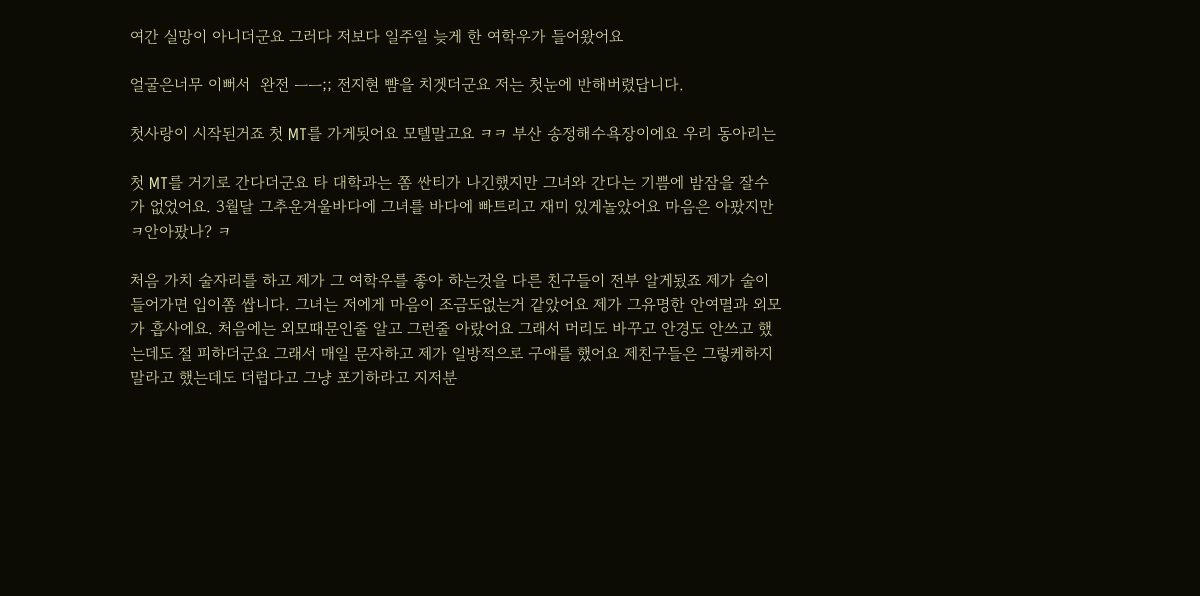여간 실망이 아니더군요 그러다 저보다 일주일 늦게 한 여학우가 들어왔어요

얼굴은너무 이뻐서  완전 ㅡㅡ;; 전지현 뺨을 치겟더군요 저는 첫눈에 반해버렸답니다.

첫사랑이 시작된거죠 첫 MT를 가게됫어요 모텔말고요 ㅋㅋ 부산 송정해수욕장이에요 우리 동아리는

첫 MT를 거기로 간다더군요 타 대학과는 쫌 싼티가 나긴했지만 그녀와 간다는 기쁨에 밤잠을 잘수가 없었어요. 3월달 그추운겨울바다에 그녀를 바다에 빠트리고 재미 있게놀았어요 마음은 아팠지만 ㅋ안아팠나? ㅋ

처음 가치 술자리를 하고 제가 그 여학우를 좋아 하는것을 다른 친구들이 전부 알게됬죠 제가 술이들어가면 입이쫌 쌉니다. 그녀는 저에게 마음이 조금도없는거 같았어요 제가 그유명한 안여멸과 외모가 흡사에요. 처음에는 외모때문인줄 알고 그런줄 아랐어요 그래서 머리도 바꾸고 안경도 안쓰고 했는데도 절 피하더군요 그래서 매일 문자하고 제가 일방적으로 구애를 했어요 제친구들은 그렇케하지 말라고 했는데도 더럽다고 그냥 포기하라고 지저분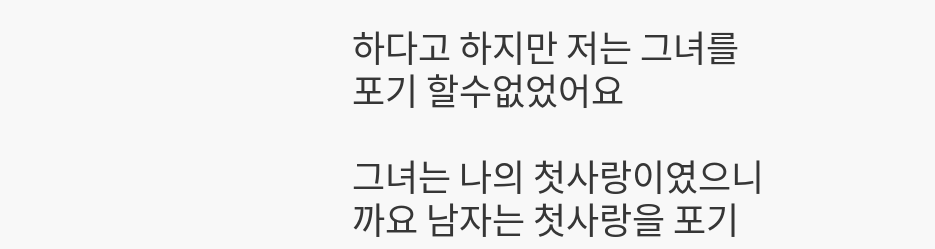하다고 하지만 저는 그녀를 포기 할수없었어요

그녀는 나의 첫사랑이였으니까요 남자는 첫사랑을 포기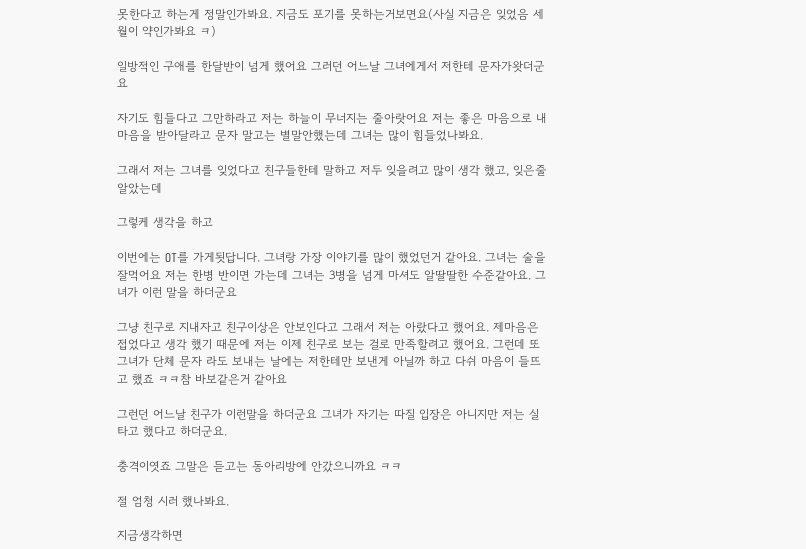못한다고 하는게 정말인가봐요. 지금도 포기를 못하는거보면요(사실 지금은 잊었음 세월이 약인가봐요 ㅋ)

일방적인 구애를 한달반이 넘게 했어요 그러던 어느날 그녀에게서 저한테 문자가왓더군요

자기도 힘들다고 그만하라고 저는 하늘이 무너지는 줄아랏어요 저는 좋은 마음으로 내마음을 받아달라고 문자 말고는 별말안했는데 그녀는 많이 힘들었나봐요.

그래서 저는 그녀를 잊었다고 친구들한테 말하고 저두 잊을려고 많이 생각 했고, 잊은줄 알았는데

그렇케 생각을 하고

이번에는 OT를 가게됫답니다. 그녀랑 가장 이야기를 많이 했었던거 같아요. 그녀는 술을 잘먹어요 저는 한병 반이면 가는데 그녀는 3병을 넘게 마셔도 알딸딸한 수준같아요. 그녀가 이런 말을 하더군요

그냥 친구로 지내자고 친구이상은 안보인다고 그래서 저는 아랐다고 했어요. 제마음은 접었다고 생각 했기 때문에 저는 이제 친구로 보는 걸로 만족할려고 했어요. 그런데 또 그녀가 단체 문자 라도 보내는 날에는 저한테만 보낸게 아닐까 하고 다쉬 마음이 들뜨고 했죠 ㅋㅋ참 바보같은거 같아요

그런던 어느날 친구가 이런말을 하더군요 그녀가 자기는 따질 입장은 아니지만 저는 실타고 했다고 하더군요.

충격이엿죠 그말은 듣고는 동아리방에 안갔으니까요 ㅋㅋ

절 엄청 시러 했나봐요.

지금생각하면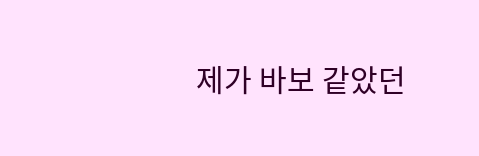제가 바보 같았던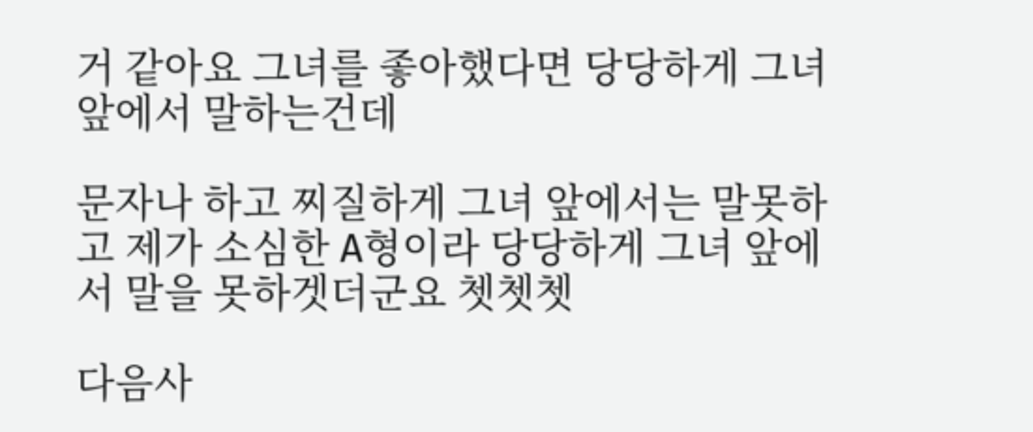거 같아요 그녀를 좋아했다면 당당하게 그녀 앞에서 말하는건데

문자나 하고 찌질하게 그녀 앞에서는 말못하고 제가 소심한 A형이라 당당하게 그녀 앞에서 말을 못하겟더군요 쳇쳇쳇

다음사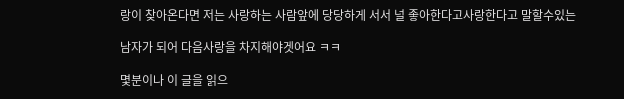랑이 찾아온다면 저는 사랑하는 사람앞에 당당하게 서서 널 좋아한다고사랑한다고 말할수있는

남자가 되어 다음사랑을 차지해야겟어요 ㅋㅋ

몇분이나 이 글을 읽으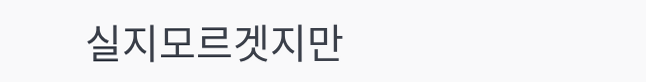실지모르겟지만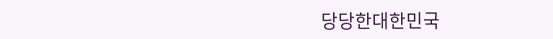당당한대한민국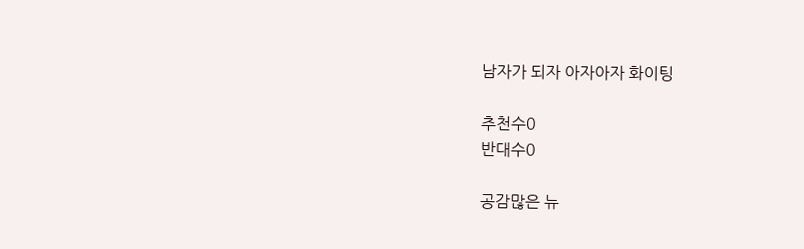남자가 되자 아자아자 화이팅

추천수0
반대수0

공감많은 뉴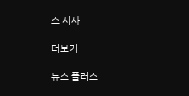스 시사

더보기

뉴스 플러스